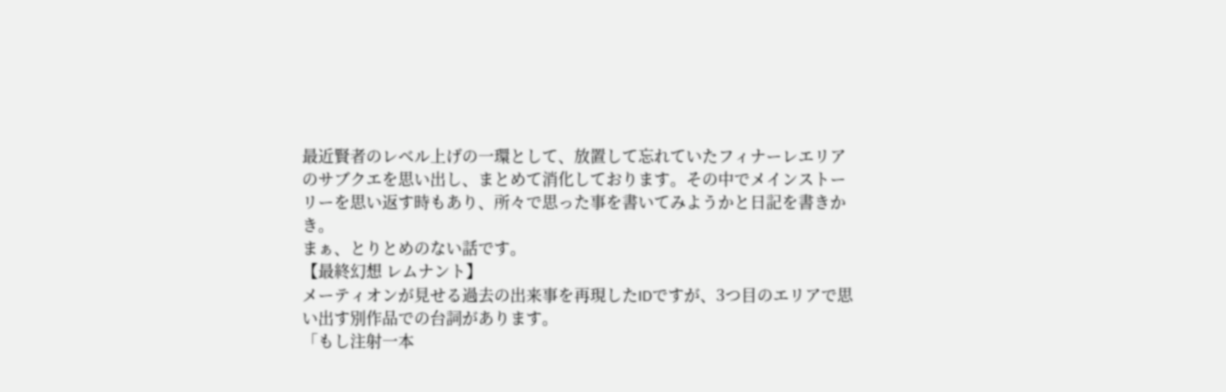最近賢者のレベル上げの一環として、放置して忘れていたフィナーレエリアのサブクエを思い出し、まとめて消化しております。その中でメインストーリーを思い返す時もあり、所々で思った事を書いてみようかと日記を書きかき。
まぁ、とりとめのない話です。
【最終幻想 レムナント】
メーティオンが見せる過去の出来事を再現したIDですが、3つ目のエリアで思い出す別作品での台詞があります。
「もし注射一本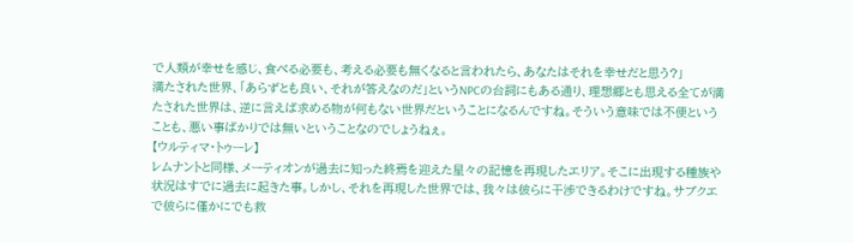で人類が幸せを感じ、食べる必要も、考える必要も無くなると言われたら、あなたはそれを幸せだと思う?」
満たされた世界、「あらずとも良い、それが答えなのだ」というNPCの台詞にもある通り、理想郷とも思える全てが満たされた世界は、逆に言えば求める物が何もない世界だということになるんですね。そういう意味では不便ということも、悪い事ばかりでは無いということなのでしょうねぇ。
【ウルティマ・トゥーレ】
レムナントと同様、メーティオンが過去に知った終焉を迎えた星々の記憶を再現したエリア。そこに出現する種族や状況はすでに過去に起きた事。しかし、それを再現した世界では、我々は彼らに干渉できるわけですね。サブクエで彼らに僅かにでも救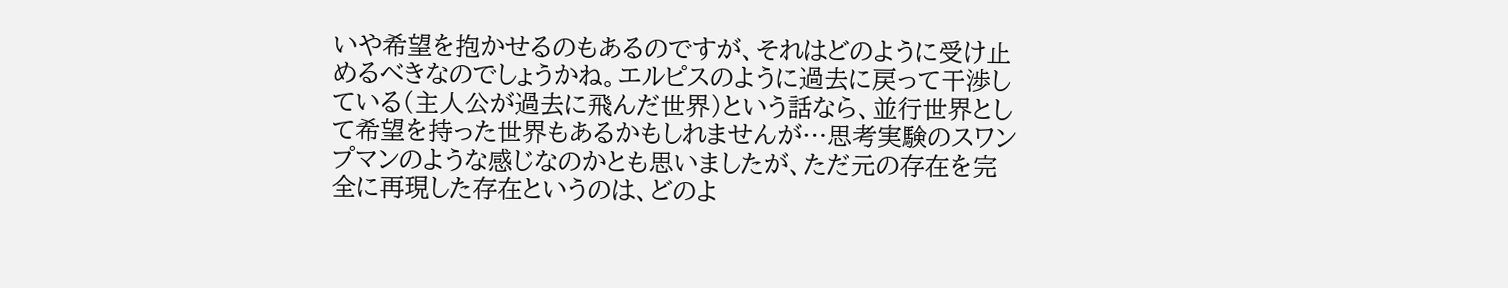いや希望を抱かせるのもあるのですが、それはどのように受け止めるべきなのでしょうかね。エルピスのように過去に戻って干渉している(主人公が過去に飛んだ世界)という話なら、並行世界として希望を持った世界もあるかもしれませんが…思考実験のスワンプマンのような感じなのかとも思いましたが、ただ元の存在を完全に再現した存在というのは、どのよ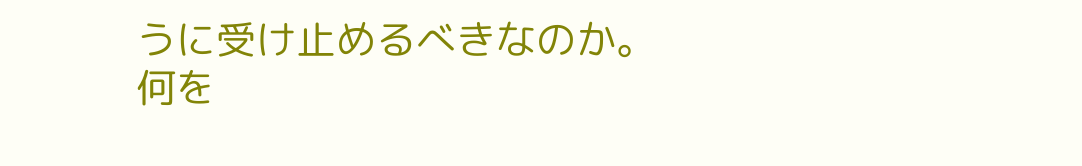うに受け止めるべきなのか。
何を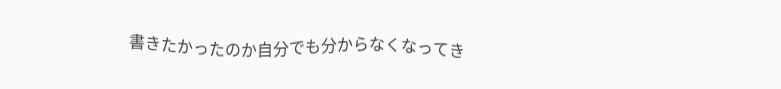書きたかったのか自分でも分からなくなってき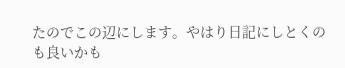たのでこの辺にします。やはり日記にしとくのも良いかも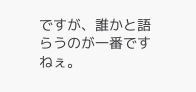ですが、誰かと語らうのが一番ですねぇ。